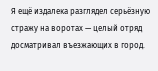Я ещё издалека разглядел серьёзную стражу на воротах — целый отряд досматривал въезжающих в город.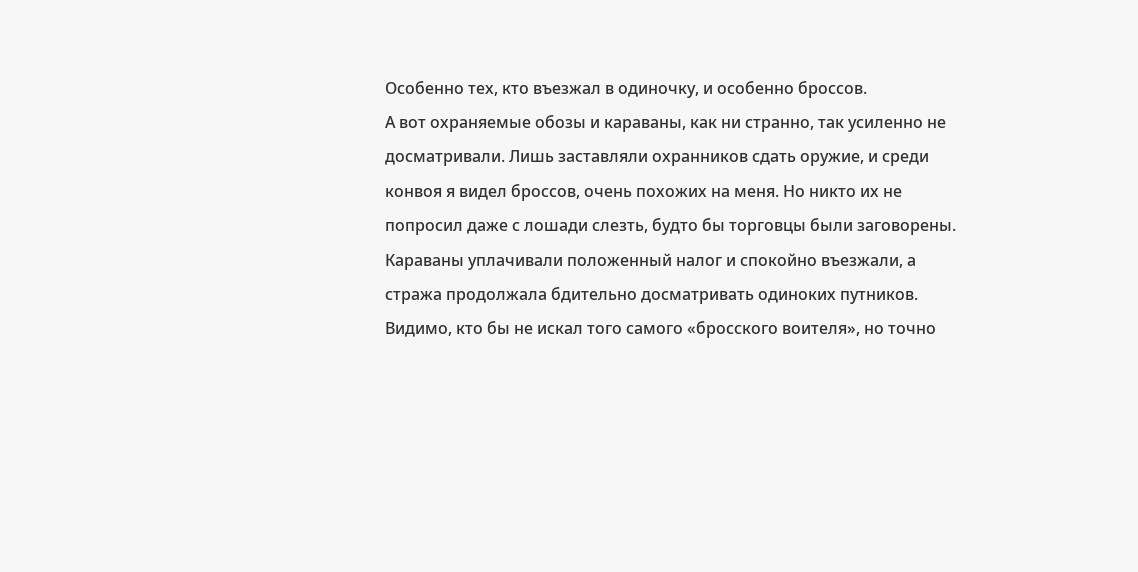Особенно тех, кто въезжал в одиночку, и особенно броссов.
А вот охраняемые обозы и караваны, как ни странно, так усиленно не досматривали. Лишь заставляли охранников сдать оружие, и среди конвоя я видел броссов, очень похожих на меня. Но никто их не попросил даже с лошади слезть, будто бы торговцы были заговорены.
Караваны уплачивали положенный налог и спокойно въезжали, а стража продолжала бдительно досматривать одиноких путников. Видимо, кто бы не искал того самого «бросского воителя», но точно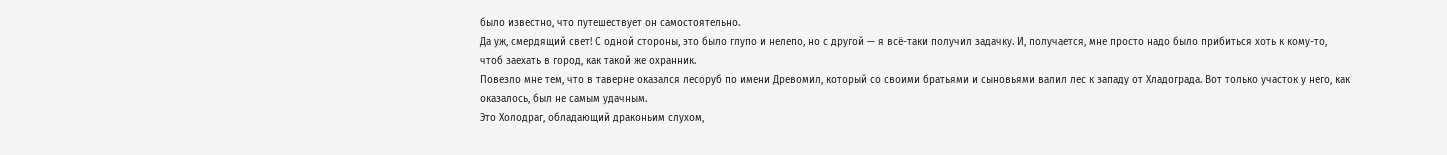было известно, что путешествует он самостоятельно.
Да уж, смердящий свет! С одной стороны, это было глупо и нелепо, но с другой — я всё-таки получил задачку. И, получается, мне просто надо было прибиться хоть к кому-то, чтоб заехать в город, как такой же охранник.
Повезло мне тем, что в таверне оказался лесоруб по имени Древомил, который со своими братьями и сыновьями валил лес к западу от Хладограда. Вот только участок у него, как оказалось, был не самым удачным.
Это Холодраг, обладающий драконьим слухом,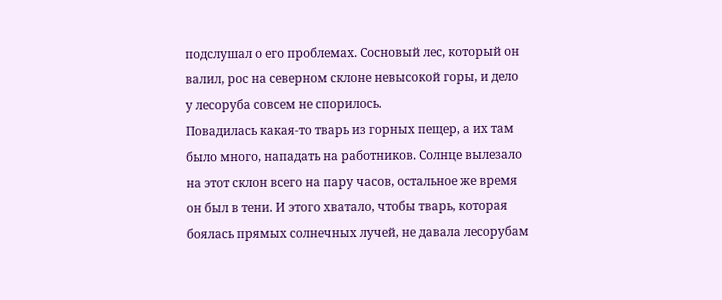подслушал о его проблемах. Сосновый лес, который он валил, рос на северном склоне невысокой горы, и дело у лесоруба совсем не спорилось.
Повадилась какая-то тварь из горных пещер, а их там было много, нападать на работников. Солнце вылезало на этот склон всего на пару часов, остальное же время он был в тени. И этого хватало, чтобы тварь, которая боялась прямых солнечных лучей, не давала лесорубам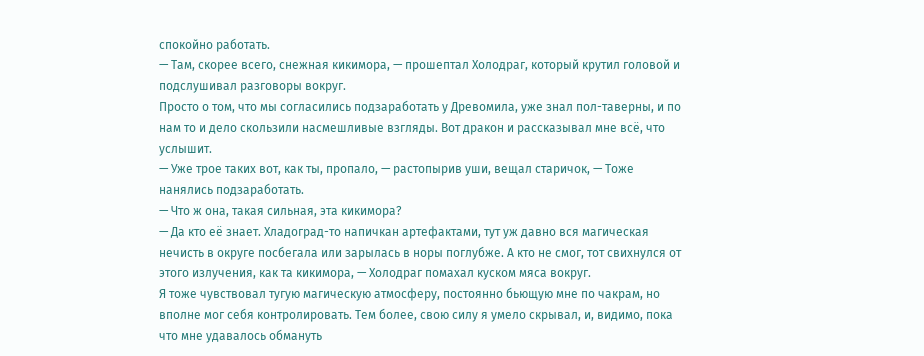спокойно работать.
— Там, скорее всего, снежная кикимора, — прошептал Холодраг, который крутил головой и подслушивал разговоры вокруг.
Просто о том, что мы согласились подзаработать у Древомила, уже знал пол-таверны, и по нам то и дело скользили насмешливые взгляды. Вот дракон и рассказывал мне всё, что услышит.
— Уже трое таких вот, как ты, пропало, — растопырив уши, вещал старичок, — Тоже нанялись подзаработать.
— Что ж она, такая сильная, эта кикимора?
— Да кто её знает. Хладоград-то напичкан артефактами, тут уж давно вся магическая нечисть в округе посбегала или зарылась в норы поглубже. А кто не смог, тот свихнулся от этого излучения, как та кикимора, — Холодраг помахал куском мяса вокруг.
Я тоже чувствовал тугую магическую атмосферу, постоянно бьющую мне по чакрам, но вполне мог себя контролировать. Тем более, свою силу я умело скрывал, и, видимо, пока что мне удавалось обмануть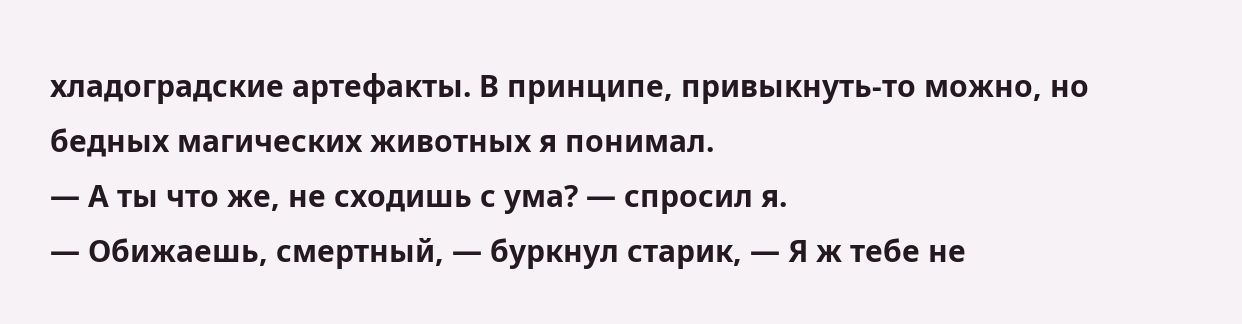хладоградские артефакты. В принципе, привыкнуть-то можно, но бедных магических животных я понимал.
— А ты что же, не сходишь с ума? — спросил я.
— Обижаешь, смертный, — буркнул старик, — Я ж тебе не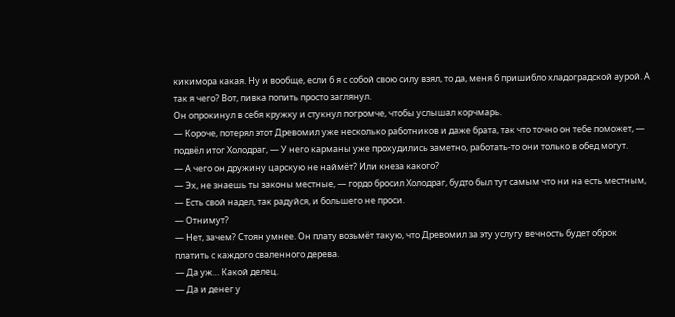кикимора какая. Ну и вообще, если б я с собой свою силу взял, то да, меня б пришибло хладоградской аурой. А так я чего? Вот, пивка попить просто заглянул.
Он опрокинул в себя кружку и стукнул погромче, чтобы услышал корчмарь.
— Короче, потерял этот Древомил уже несколько работников и даже брата, так что точно он тебе поможет, — подвёл итог Холодраг, — У него карманы уже прохудились заметно, работать-то они только в обед могут.
— А чего он дружину царскую не наймёт? Или кнеза какого?
— Эх, не знаешь ты законы местные, — гордо бросил Холодраг, будто был тут самым что ни на есть местным, — Есть свой надел, так радуйся, и большего не проси.
— Отнимут?
— Нет, зачем? Стоян умнее. Он плату возьмёт такую, что Древомил за эту услугу вечность будет оброк платить с каждого сваленного дерева.
— Да уж… Какой делец.
— Да и денег у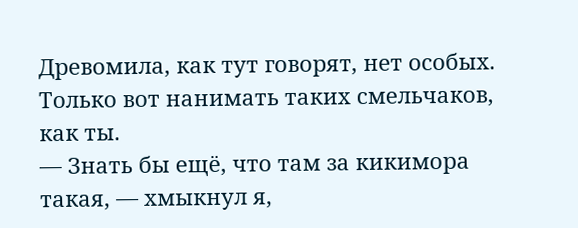Древомила, как тут говорят, нет особых. Только вот нанимать таких смельчаков, как ты.
— Знать бы ещё, что там за кикимора такая, — хмыкнул я,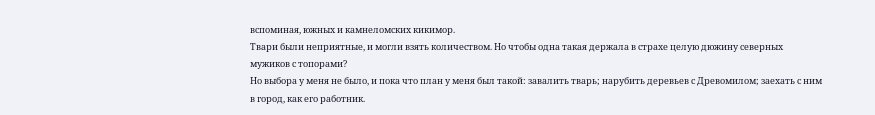вспоминая, южных и камнеломских кикимор.
Твари были неприятные, и могли взять количеством. Но чтобы одна такая держала в страхе целую дюжину северных мужиков с топорами?
Но выбора у меня не было, и пока что план у меня был такой: завалить тварь; нарубить деревьев с Древомилом; заехать с ним в город, как его работник.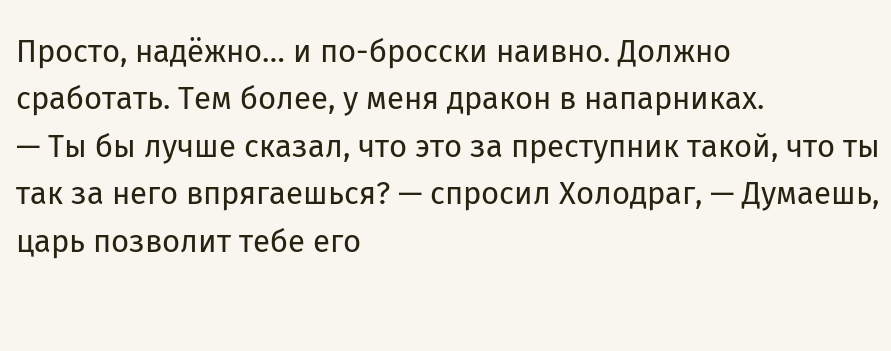Просто, надёжно… и по-бросски наивно. Должно сработать. Тем более, у меня дракон в напарниках.
— Ты бы лучше сказал, что это за преступник такой, что ты так за него впрягаешься? — спросил Холодраг, — Думаешь, царь позволит тебе его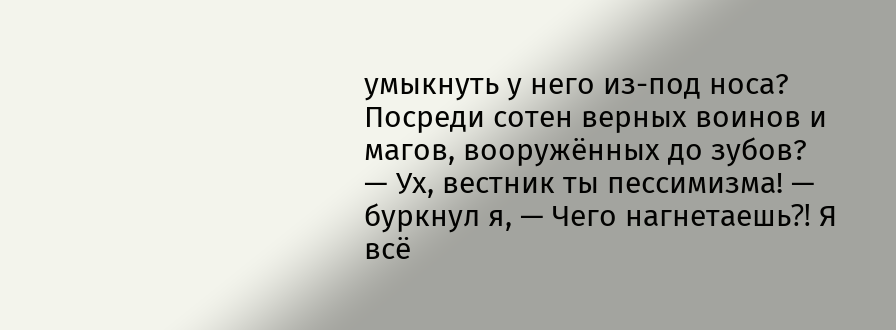умыкнуть у него из-под носа? Посреди сотен верных воинов и магов, вооружённых до зубов?
— Ух, вестник ты пессимизма! — буркнул я, — Чего нагнетаешь⁈ Я всё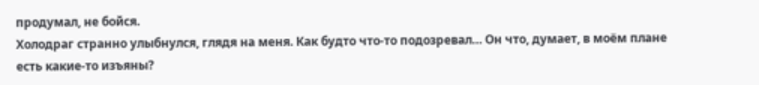продумал, не бойся.
Холодраг странно улыбнулся, глядя на меня. Как будто что-то подозревал… Он что, думает, в моём плане есть какие-то изъяны?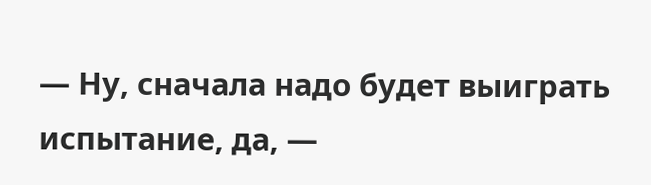— Ну, сначала надо будет выиграть испытание, да, —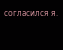согласился я.